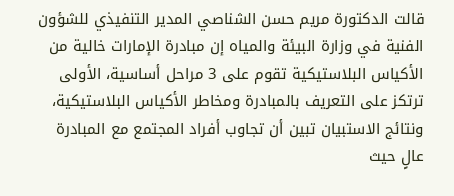قالت الدكتورة مريم حسن الشناصي المدير التنفيذي للشؤون الفنية في وزارة البيئة والمياه إن مبادرة الإمارات خالية من الأكياس البلاستيكية تقوم على 3 مراحل أساسية، الأولى ترتكز على التعريف بالمبادرة ومخاطر الأكياس البلاستيكية، ونتائج الاستبيان تبين أن تجاوب أفراد المجتمع مع المبادرة عالٍ حيث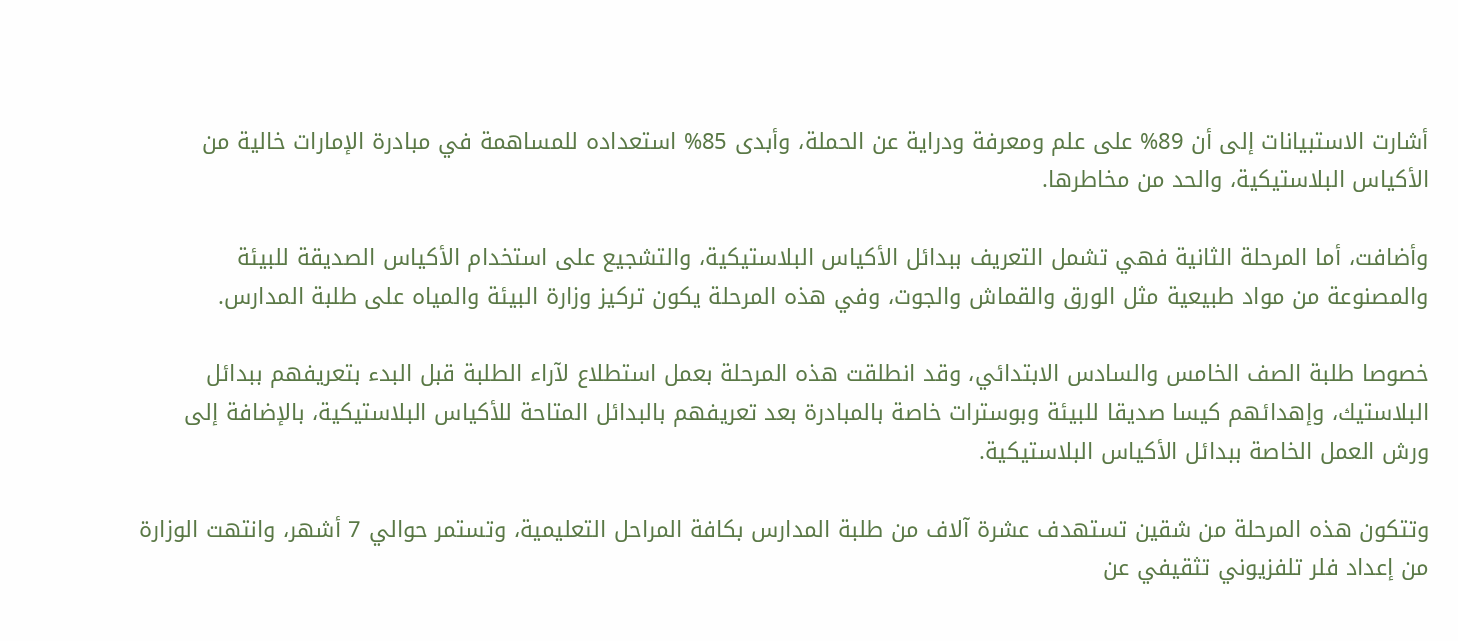أشارت الاستبيانات إلى أن 89% على علم ومعرفة ودراية عن الحملة، وأبدى 85% استعداده للمساهمة في مبادرة الإمارات خالية من الأكياس البلاستيكية، والحد من مخاطرها.

وأضافت، أما المرحلة الثانية فهي تشمل التعريف ببدائل الأكياس البلاستيكية، والتشجيع على استخدام الأكياس الصديقة للبيئة والمصنوعة من مواد طبيعية مثل الورق والقماش والجوت، وفي هذه المرحلة يكون تركيز وزارة البيئة والمياه على طلبة المدارس.

خصوصا طلبة الصف الخامس والسادس الابتدائي، وقد انطلقت هذه المرحلة بعمل استطلاع لآراء الطلبة قبل البدء بتعريفهم ببدائل البلاستيك، وإهدائهم كيسا صديقا للبيئة وبوسترات خاصة بالمبادرة بعد تعريفهم بالبدائل المتاحة للأكياس البلاستيكية، بالإضافة إلى ورش العمل الخاصة ببدائل الأكياس البلاستيكية.

وتتكون هذه المرحلة من شقين تستهدف عشرة آلاف من طلبة المدارس بكافة المراحل التعليمية، وتستمر حوالي 7 أشهر، وانتهت الوزارة من إعداد فلر تلفزيوني تثقيفي عن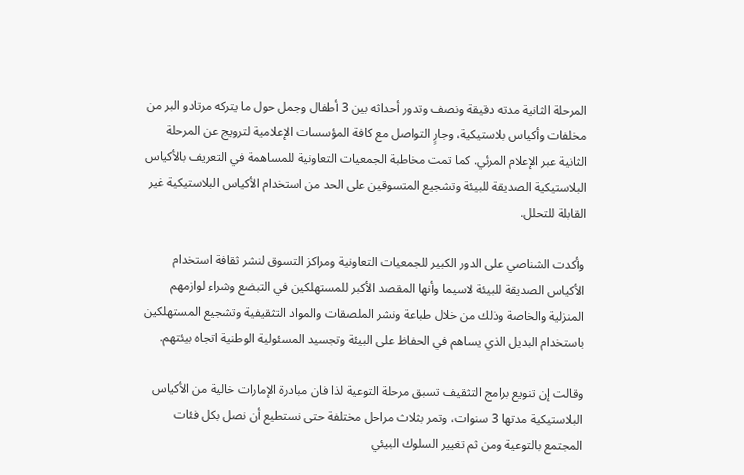المرحلة الثانية مدته دقيقة ونصف وتدور أحداثه بين 3 أطفال وجمل حول ما يتركه مرتادو البر من مخلفات وأكياس بلاستيكية، وجارٍ التواصل مع كافة المؤسسات الإعلامية لترويج عن المرحلة الثانية عبر الإعلام المرئي. كما تمت مخاطبة الجمعيات التعاونية للمساهمة في التعريف بالأكياس البلاستيكية الصديقة للبيئة وتشجيع المتسوقين على الحد من استخدام الأكياس البلاستيكية غير القابلة للتحلل.

وأكدت الشناصي على الدور الكبير للجمعيات التعاونية ومراكز التسوق لنشر ثقافة استخدام الأكياس الصديقة للبيئة لاسيما وأنها المقصد الأكبر للمستهلكين في التبضع وشراء لوازمهم المنزلية والخاصة وذلك من خلال طباعة ونشر الملصقات والمواد التثقيفية وتشجيع المستهلكين باستخدام البديل الذي يساهم في الحفاظ على البيئة وتجسيد المسئولية الوطنية اتجاه بيئتهم.

وقالت إن تنويع برامج التثقيف تسبق مرحلة التوعية لذا فان مبادرة الإمارات خالية من الأكياس البلاستيكية مدتها 3 سنوات، وتمر بثلاث مراحل مختلفة حتى نستطيع أن نصل بكل فئات المجتمع بالتوعية ومن ثم تغيير السلوك البيئي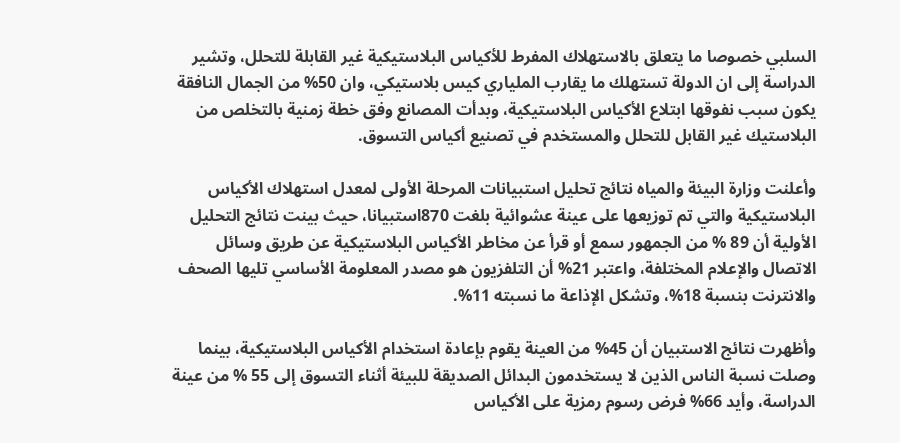السلبي خصوصا ما يتعلق بالاستهلاك المفرط للأكياس البلاستيكية غير القابلة للتحلل، وتشير الدراسة إلى ان الدولة تستهلك ما يقارب الملياري كيس بلاستيكي، وان 50% من الجمال النافقة يكون سبب نفوقها ابتلاع الأكياس البلاستيكية، وبدأت المصانع وفق خطة زمنية بالتخلص من البلاستيك غير القابل للتحلل والمستخدم في تصنيع أكياس التسوق.

وأعلنت وزارة البيئة والمياه نتائج تحليل استبيانات المرحلة الأولى لمعدل استهلاك الأكياس البلاستيكية والتي تم توزيعها على عينة عشوائية بلغت 870استبيانا، حيث بينت نتائج التحليل الأولية أن 89 % من الجمهور سمع أو قرأ عن مخاطر الأكياس البلاستيكية عن طريق وسائل الاتصال والإعلام المختلفة، واعتبر 21% أن التلفزيون هو مصدر المعلومة الأساسي تليها الصحف والانترنت بنسبة 18%، وتشكل الإذاعة ما نسبته 11%.

وأظهرت نتائج الاستبيان أن 45% من العينة يقوم بإعادة استخدام الأكياس البلاستيكية، بينما وصلت نسبة الناس الذين لا يستخدمون البدائل الصديقة للبيئة أثناء التسوق إلى 55 % من عينة الدراسة، وأيد 66% فرض رسوم رمزية على الأكياس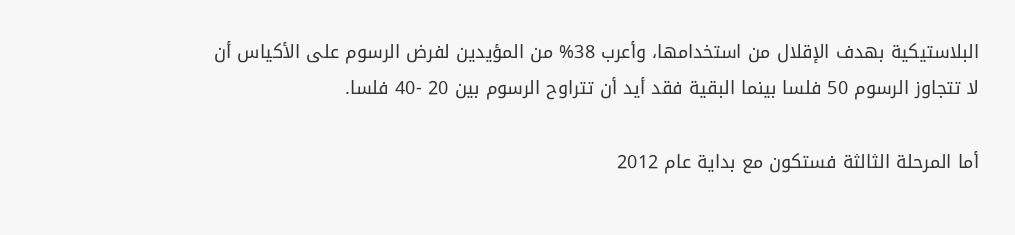البلاستيكية بهدف الإقلال من استخدامها، وأعرب 38% من المؤيدين لفرض الرسوم على الأكياس أن لا تتجاوز الرسوم 50 فلسا بينما البقية فقد أيد أن تتراوح الرسوم بين 20 -40 فلسا.

أما المرحلة الثالثة فستكون مع بداية عام 2012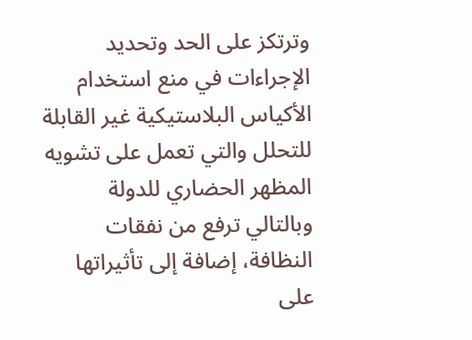وترتكز على الحد وتحديد الإجراءات في منع استخدام الأكياس البلاستيكية غير القابلة للتحلل والتي تعمل على تشويه المظهر الحضاري للدولة وبالتالي ترفع من نفقات النظافة، إضافة إلى تأثيراتها على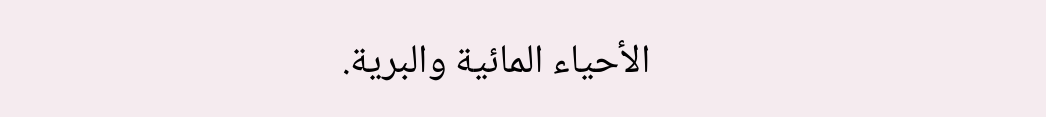الأحياء المائية والبرية.